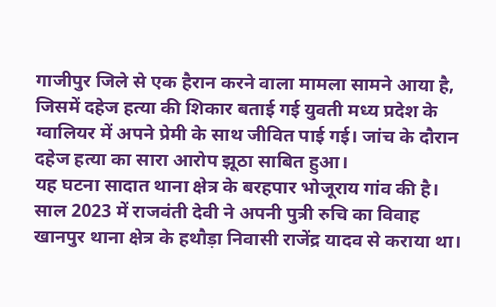गाजीपुर जिले से एक हैरान करने वाला मामला सामने आया है, जिसमें दहेज हत्या की शिकार बताई गई युवती मध्य प्रदेश के ग्वालियर में अपने प्रेमी के साथ जीवित पाई गई। जांच के दौरान दहेज हत्या का सारा आरोप झूठा साबित हुआ।
यह घटना सादात थाना क्षेत्र के बरहपार भोजूराय गांव की है। साल 2023 में राजवंती देवी ने अपनी पुत्री रुचि का विवाह खानपुर थाना क्षेत्र के हथौड़ा निवासी राजेंद्र यादव से कराया था।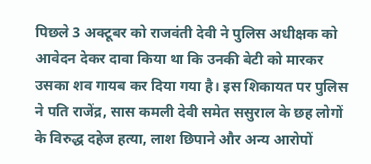पिछले 3 अक्टूबर को राजवंती देवी ने पुलिस अधीक्षक को आवेदन देकर दावा किया था कि उनकी बेटी को मारकर उसका शव गायब कर दिया गया है। इस शिकायत पर पुलिस ने पति राजेंद्र, सास कमली देवी समेत ससुराल के छह लोगों के विरुद्ध दहेज हत्या, लाश छिपाने और अन्य आरोपों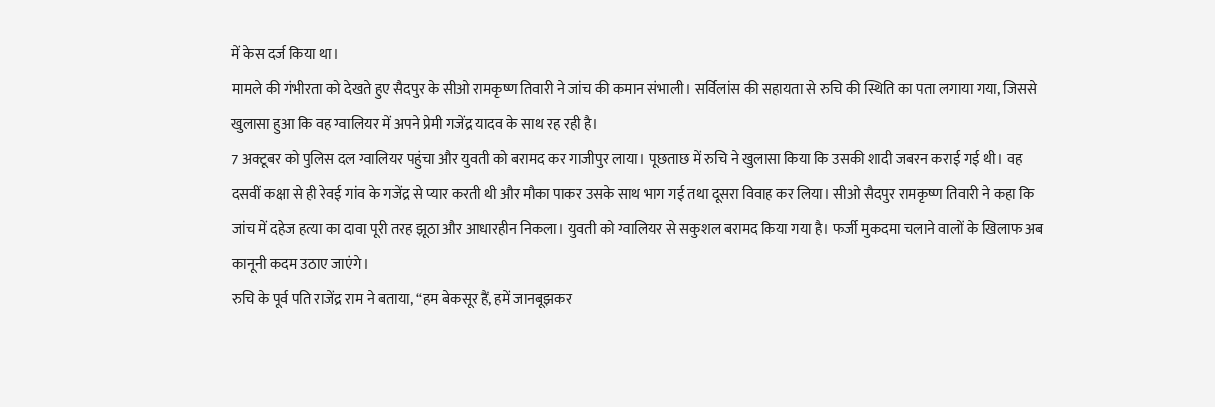में केस दर्ज किया था।
मामले की गंभीरता को देखते हुए सैदपुर के सीओ रामकृष्ण तिवारी ने जांच की कमान संभाली। सर्विलांस की सहायता से रुचि की स्थिति का पता लगाया गया, जिससे खुलासा हुआ कि वह ग्वालियर में अपने प्रेमी गजेंद्र यादव के साथ रह रही है।
7 अक्टूबर को पुलिस दल ग्वालियर पहुंचा और युवती को बरामद कर गाजीपुर लाया। पूछताछ में रुचि ने खुलासा किया कि उसकी शादी जबरन कराई गई थी। वह दसवीं कक्षा से ही रेवई गांव के गजेंद्र से प्यार करती थी और मौका पाकर उसके साथ भाग गई तथा दूसरा विवाह कर लिया। सीओ सैदपुर रामकृष्ण तिवारी ने कहा कि जांच में दहेज हत्या का दावा पूरी तरह झूठा और आधारहीन निकला। युवती को ग्वालियर से सकुशल बरामद किया गया है। फर्जी मुकदमा चलाने वालों के खिलाफ अब कानूनी कदम उठाए जाएंगे।
रुचि के पूर्व पति राजेंद्र राम ने बताया, “हम बेकसूर हैं, हमें जानबूझकर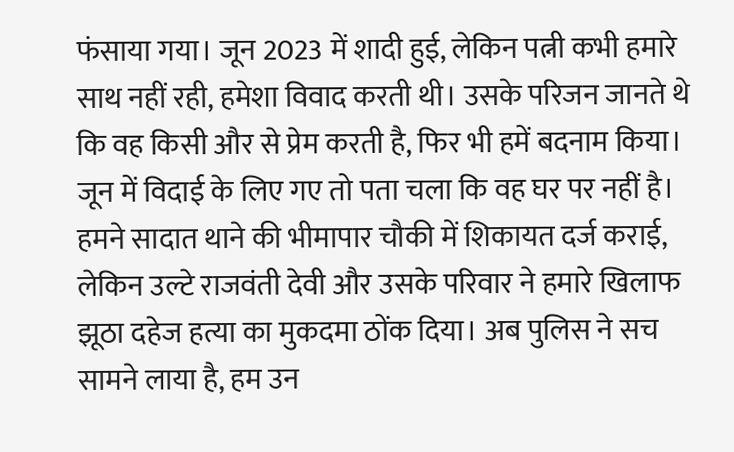फंसाया गया। जून 2023 में शादी हुई, लेकिन पत्नी कभी हमारे साथ नहीं रही, हमेशा विवाद करती थी। उसके परिजन जानते थे कि वह किसी और से प्रेम करती है, फिर भी हमें बदनाम किया। जून में विदाई के लिए गए तो पता चला कि वह घर पर नहीं है।
हमने सादात थाने की भीमापार चौकी में शिकायत दर्ज कराई, लेकिन उल्टे राजवंती देवी और उसके परिवार ने हमारे खिलाफ झूठा दहेज हत्या का मुकदमा ठोंक दिया। अब पुलिस ने सच सामने लाया है, हम उन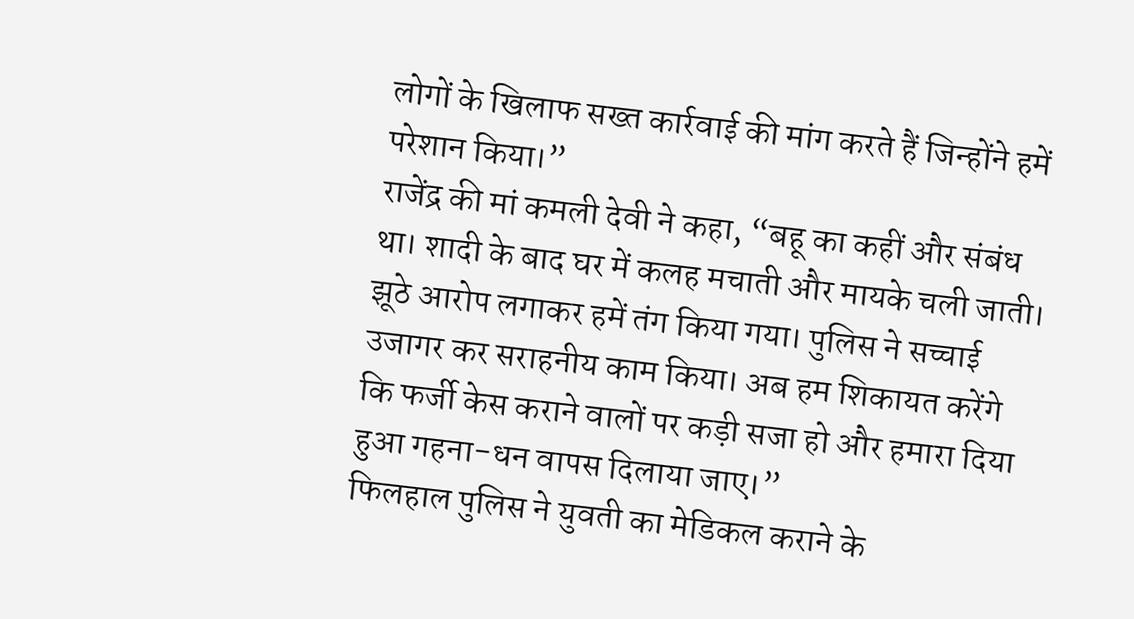लोगों के खिलाफ सख्त कार्रवाई की मांग करते हैं जिन्होंने हमें परेशान किया।”
राजेंद्र की मां कमली देवी ने कहा, “बहू का कहीं और संबंध था। शादी के बाद घर में कलह मचाती और मायके चली जाती। झूठे आरोप लगाकर हमें तंग किया गया। पुलिस ने सच्चाई उजागर कर सराहनीय काम किया। अब हम शिकायत करेंगे कि फर्जी केस कराने वालों पर कड़ी सजा हो और हमारा दिया हुआ गहना-धन वापस दिलाया जाए।”
फिलहाल पुलिस ने युवती का मेडिकल कराने के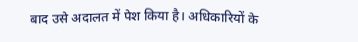बाद उसे अदालत में पेश किया है। अधिकारियों के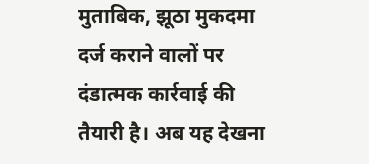मुताबिक, झूठा मुकदमा दर्ज कराने वालों पर दंडात्मक कार्रवाई की तैयारी है। अब यह देखना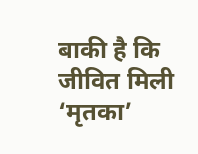बाकी है कि जीवित मिली ‘मृतका’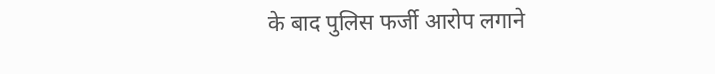के बाद पुलिस फर्जी आरोप लगाने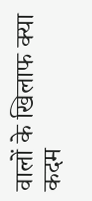वालों के खिलाफ क्या कदम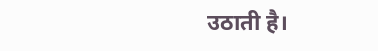उठाती है।